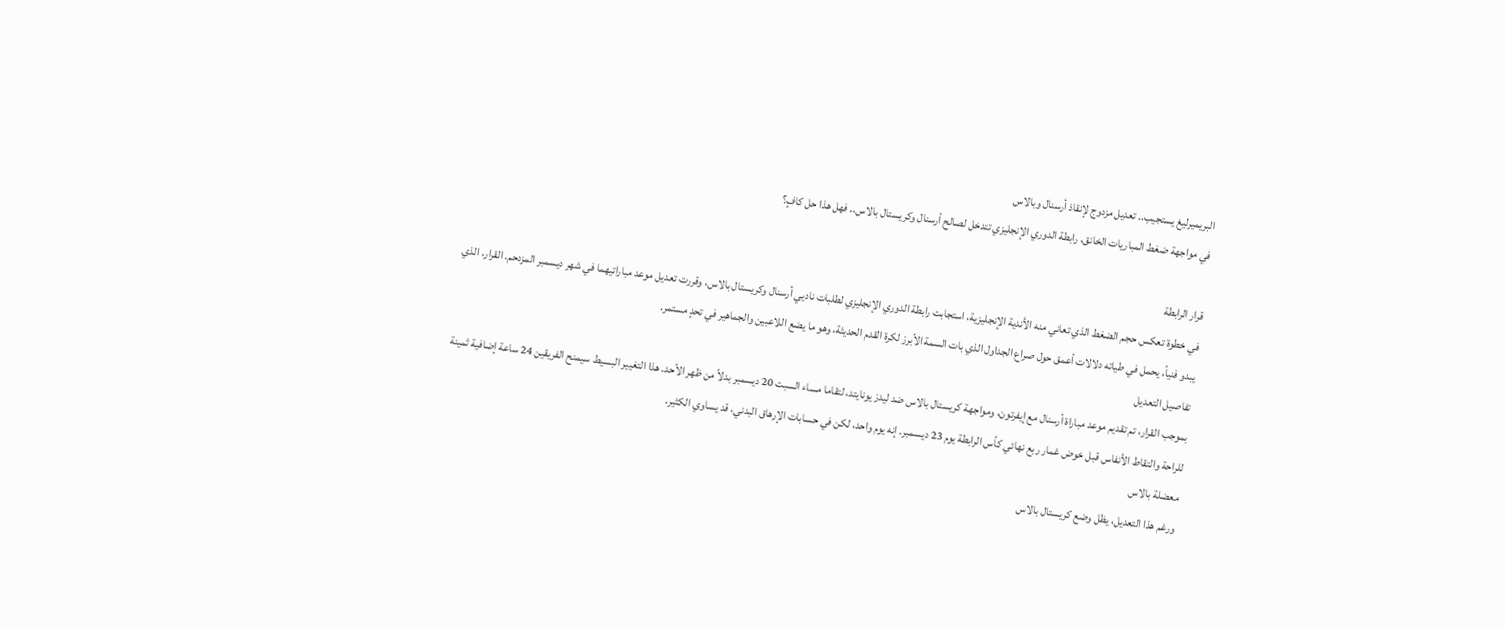البريميرليغ يستجيب.. تعديل مزدوج لإنقاذ أرسنال وبالاس
في مواجهة ضغط المباريات الخانق، رابطة الدوري الإنجليزي تتدخل لصالح أرسنال وكريستال بالاس.. فهل هذا حل كافٍ؟

قرار الرابطة
في خطوة تعكس حجم الضغط الذي تعاني منه الأندية الإنجليزية، استجابت رابطة الدوري الإنجليزي لطلبات ناديي أرسنال وكريستال بالاس، وقررت تعديل موعد مباراتيهما في شهر ديسمبر المزدحم. القرار، الذي يبدو فنياً، يحمل في طياته دلالات أعمق حول صراع الجداول الذي بات السمة الأبرز لكرة القدم الحديثة، وهو ما يضع اللاعبين والجماهير في تحدٍ مستمر.
تفاصيل التعديل
بموجب القرار، تم تقديم موعد مباراة أرسنال مع إيفرتون، ومواجهة كريستال بالاس ضد ليدز يونايتد، لتقاما مساء السبت 20 ديسمبر بدلاً من ظهر الأحد. هذا التغيير البسيط سيمنح الفريقين 24 ساعة إضافية ثمينة للراحة والتقاط الأنفاس قبل خوض غمار ربع نهائي كأس الرابطة يوم 23 ديسمبر. إنه يوم واحد، لكن في حسابات الإرهاق البدني، قد يساوي الكثير.
معضلة بالاس
ورغم هذا التعديل، يظل وضع كريستال بالاس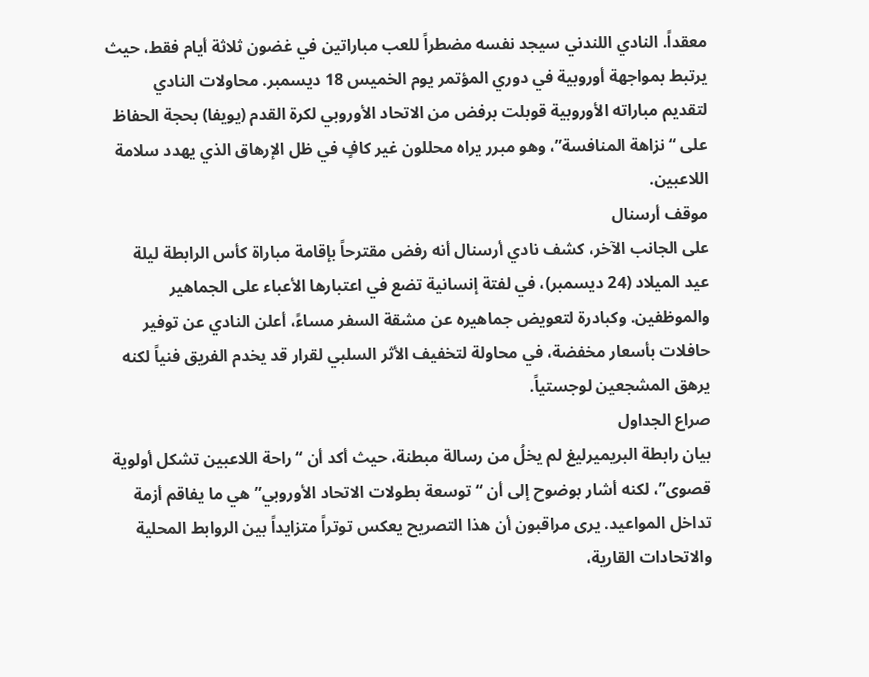معقداً. النادي اللندني سيجد نفسه مضطراً للعب مباراتين في غضون ثلاثة أيام فقط، حيث يرتبط بمواجهة أوروبية في دوري المؤتمر يوم الخميس 18 ديسمبر. محاولات النادي لتقديم مباراته الأوروبية قوبلت برفض من الاتحاد الأوروبي لكرة القدم (يويفا) بحجة الحفاظ على “نزاهة المنافسة”، وهو مبرر يراه محللون غير كافٍ في ظل الإرهاق الذي يهدد سلامة اللاعبين.
موقف أرسنال
على الجانب الآخر، كشف نادي أرسنال أنه رفض مقترحاً بإقامة مباراة كأس الرابطة ليلة عيد الميلاد (24 ديسمبر)، في لفتة إنسانية تضع في اعتبارها الأعباء على الجماهير والموظفين. وكبادرة لتعويض جماهيره عن مشقة السفر مساءً، أعلن النادي عن توفير حافلات بأسعار مخفضة، في محاولة لتخفيف الأثر السلبي لقرار قد يخدم الفريق فنياً لكنه يرهق المشجعين لوجستياً.
صراع الجداول
بيان رابطة البريميرليغ لم يخلُ من رسالة مبطنة، حيث أكد أن “راحة اللاعبين تشكل أولوية قصوى”، لكنه أشار بوضوح إلى أن “توسعة بطولات الاتحاد الأوروبي” هي ما يفاقم أزمة تداخل المواعيد. يرى مراقبون أن هذا التصريح يعكس توتراً متزايداً بين الروابط المحلية والاتحادات القارية،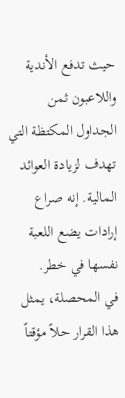حيث تدفع الأندية واللاعبون ثمن الجداول المكتظة التي تهدف لزيادة العوائد المالية. إنه صراع إرادات يضع اللعبة نفسها في خطر.
في المحصلة، يمثل هذا القرار حلاً مؤقتاً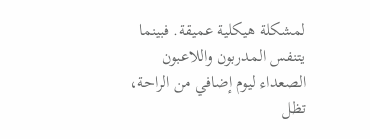لمشكلة هيكلية عميقة. فبينما يتنفس المدربون واللاعبون الصعداء ليوم إضافي من الراحة، تظل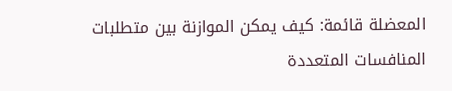المعضلة قائمة: كيف يمكن الموازنة بين متطلبات المنافسات المتعددة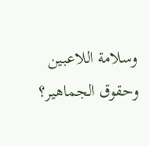وسلامة اللاعبين وحقوق الجماهير؟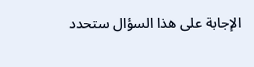الإجابة على هذا السؤال ستحدد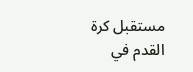مستقبل كرة القدم في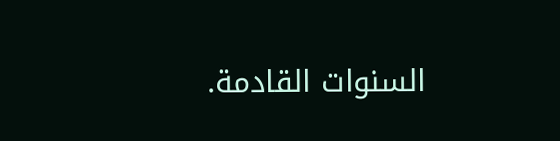السنوات القادمة.